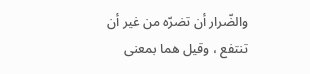والضّرار أن تضرّه من غير أن تنتفع ، وقيل هما بمعنى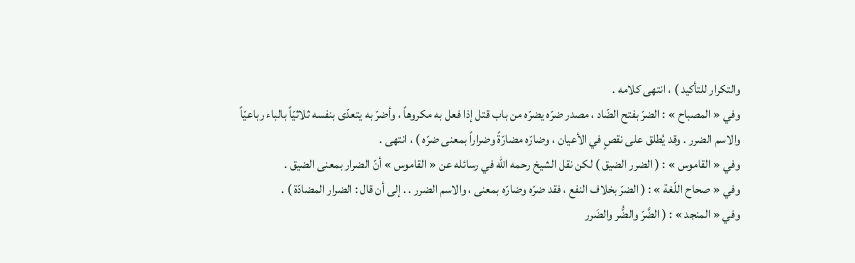والتكرار للتأكيد ) ، انتهى كلامه .
وفي « المصباح » : الضرّ بفتح الضّاد ، مصدر ضرّه يضرّه من باب قتل إذا فعل به مكروهاً ، وأضرّ به يتعدّى بنفسه ثلاثيّاً بالباء رباعيّاً والاسم الضرر . وقد يُطلق على نقصٍ في الأعيان ، وضارّه مضارّةً وضراراً بمعنى ضرّه ) ، انتهى .
وفي « القاموس » : ( الضرر الضيق ) لكن نقل الشيخ رحمه الله في رسائله عن « القاموس » أنّ الضرار بمعنى الضيق .
وفي « صحاح اللّغة » : ( الضرّ بخلاف النفع ، فقد ضرّه وضارّه بمعنى ، والاسم الضرر . . إلى أن قال : الضرار المضادّة ) .
وفي « المنجد » : ( الضَّرّ والضُّر والضَرر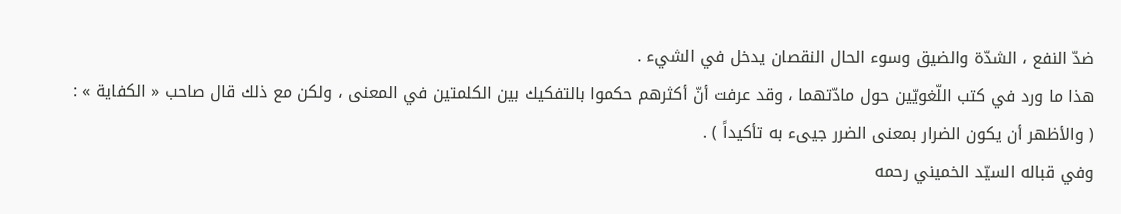ضدّ النفع ، الشدّة والضيق وسوء الحال النقصان يدخل في الشيء .
هذا ما ورد في كتب اللّغويّين حول مادّتهما ، وقد عرفت أنّ أكثرهم حكموا بالتفكيك بين الكلمتين في المعنى ، ولكن مع ذلك قال صاحب « الكفاية » :
( والأظهر أن يكون الضرار بمعنى الضرر جيىء به تأكيداً ) .
وفي قباله السيّد الخميني رحمه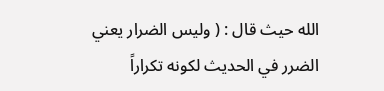الله حيث قال : ( وليس الضرار يعني الضرر في الحديث لكونه تكراراً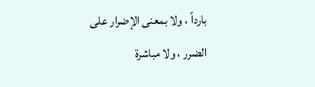بارداً ، ولا بمعنى الإضرار على الضرر ، ولا مباشرة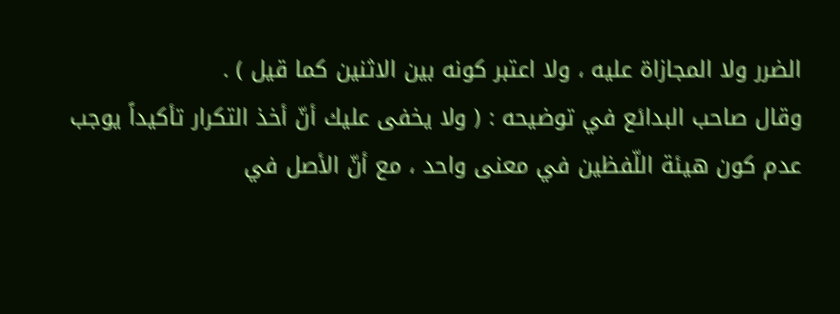الضرر ولا المجازاة عليه ، ولا اعتبر كونه بين الاثنين كما قيل ) .
وقال صاحب البدائع في توضيحه : ( ولا يخفى عليك أنّ أخذ التكرار تأكيداً يوجب عدم كون هيئة اللّفظين في معنى واحد ، مع أنّ الأصل في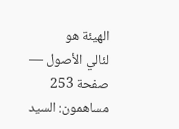الهيئة هو
لئالي الأصول — صفحة 253
مساهمون: السيد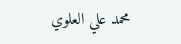محمد علي العلوي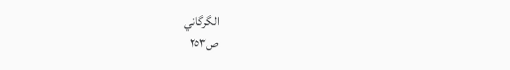الگرگاني
ص٢٥٣